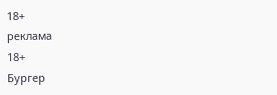18+
реклама
18+
Бургер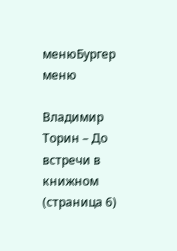менюБургер меню

Владимир Торин – До встречи в книжном (страница 6)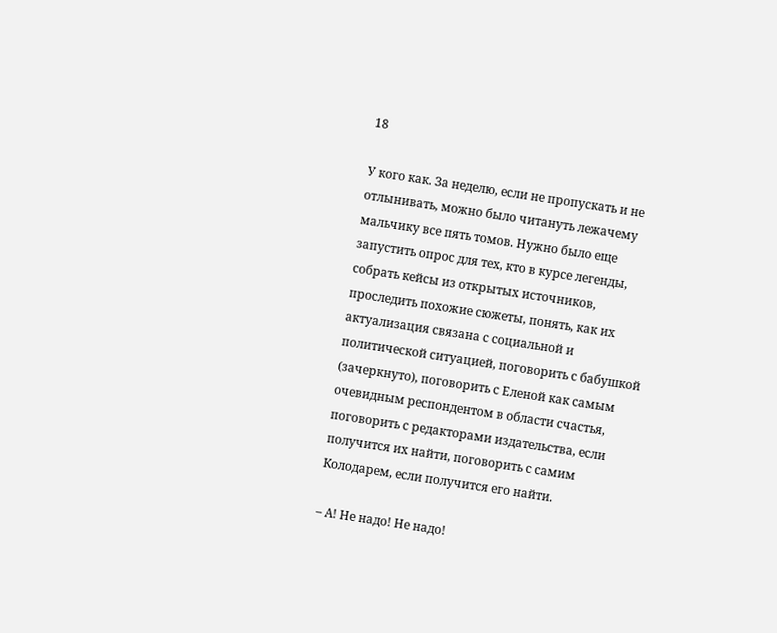18

У кого как. За неделю, если не пропускать и не отлынивать, можно было читануть лежачему мальчику все пять томов. Нужно было еще запустить опрос для тех, кто в курсе легенды, собрать кейсы из открытых источников, проследить похожие сюжеты, понять, как их актуализация связана с социальной и политической ситуацией, поговорить с бабушкой (зачеркнуто), поговорить с Еленой как самым очевидным респондентом в области счастья, поговорить с редакторами издательства, если получится их найти, поговорить с самим Колодарем, если получится его найти.

– А! Не надо! Не надо!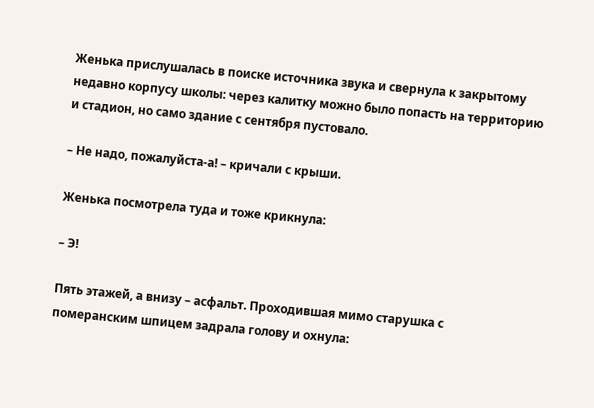Женька прислушалась в поиске источника звука и свернула к закрытому недавно корпусу школы: через калитку можно было попасть на территорию и стадион, но само здание с сентября пустовало.

– Не надо, пожалуйста-а! – кричали с крыши.

Женька посмотрела туда и тоже крикнула:

– Э!

Пять этажей, а внизу – асфальт. Проходившая мимо старушка с померанским шпицем задрала голову и охнула: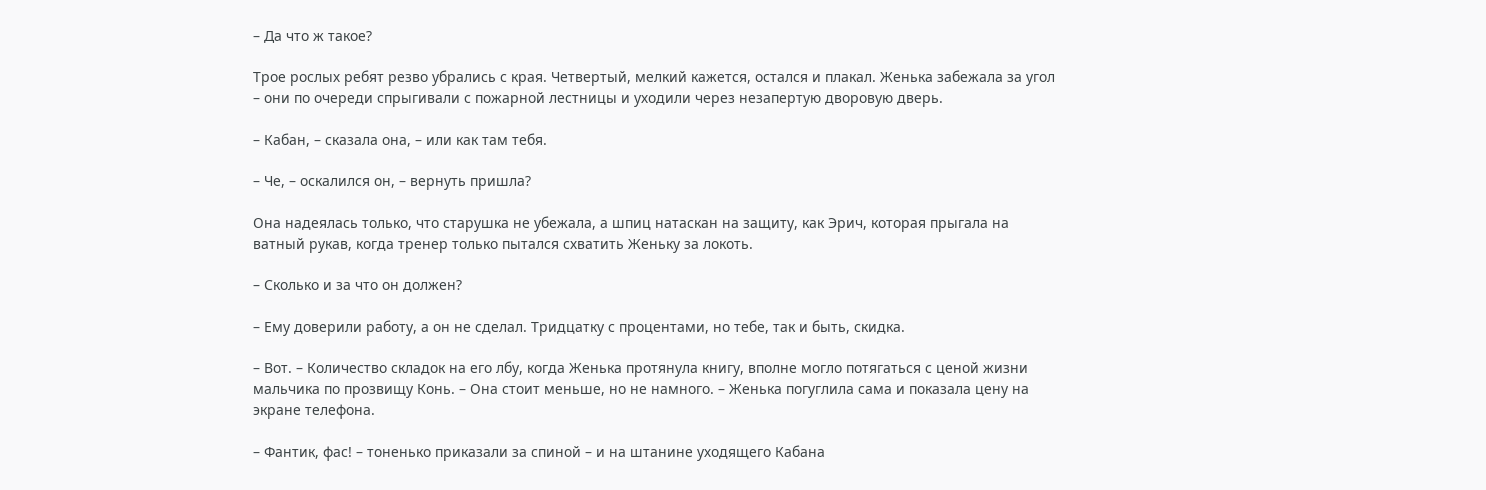– Да что ж такое?

Трое рослых ребят резво убрались с края. Четвертый, мелкий кажется, остался и плакал. Женька забежала за угол – они по очереди спрыгивали с пожарной лестницы и уходили через незапертую дворовую дверь.

– Кабан, – сказала она, – или как там тебя.

– Че, – оскалился он, – вернуть пришла?

Она надеялась только, что старушка не убежала, а шпиц натаскан на защиту, как Эрич, которая прыгала на ватный рукав, когда тренер только пытался схватить Женьку за локоть.

– Сколько и за что он должен?

– Ему доверили работу, а он не сделал. Тридцатку с процентами, но тебе, так и быть, скидка.

– Вот. – Количество складок на его лбу, когда Женька протянула книгу, вполне могло потягаться с ценой жизни мальчика по прозвищу Конь. – Она стоит меньше, но не намного. – Женька погуглила сама и показала цену на экране телефона.

– Фантик, фас! – тоненько приказали за спиной – и на штанине уходящего Кабана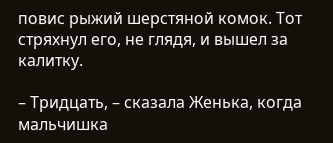повис рыжий шерстяной комок. Тот стряхнул его, не глядя, и вышел за калитку.

– Тридцать, – сказала Женька, когда мальчишка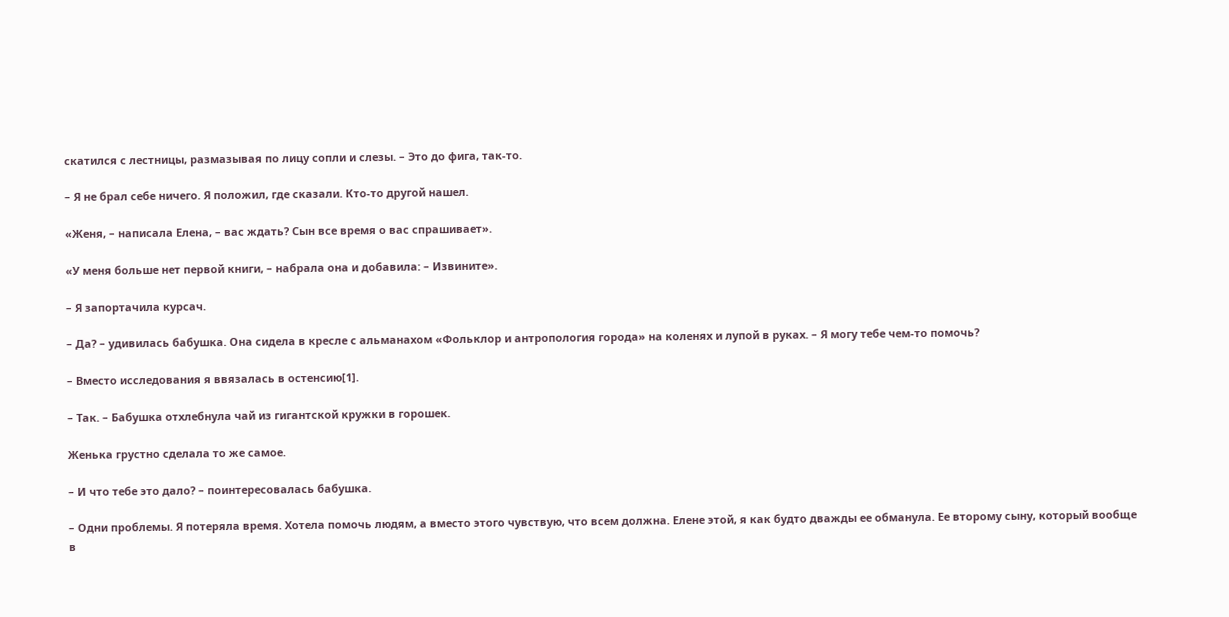скатился с лестницы, размазывая по лицу сопли и слезы. – Это до фига, так-то.

– Я не брал себе ничего. Я положил, где сказали. Кто-то другой нашел.

«Женя, – написала Елена, – вас ждать? Сын все время о вас спрашивает».

«У меня больше нет первой книги, – набрала она и добавила: – Извините».

– Я запортачила курсач.

– Да? – удивилась бабушка. Она сидела в кресле с альманахом «Фольклор и антропология города» на коленях и лупой в руках. – Я могу тебе чем-то помочь?

– Вместо исследования я ввязалась в остенсию[1].

– Так. – Бабушка отхлебнула чай из гигантской кружки в горошек.

Женька грустно сделала то же самое.

– И что тебе это дало? – поинтересовалась бабушка.

– Одни проблемы. Я потеряла время. Хотела помочь людям, а вместо этого чувствую, что всем должна. Елене этой, я как будто дважды ее обманула. Ее второму сыну, который вообще в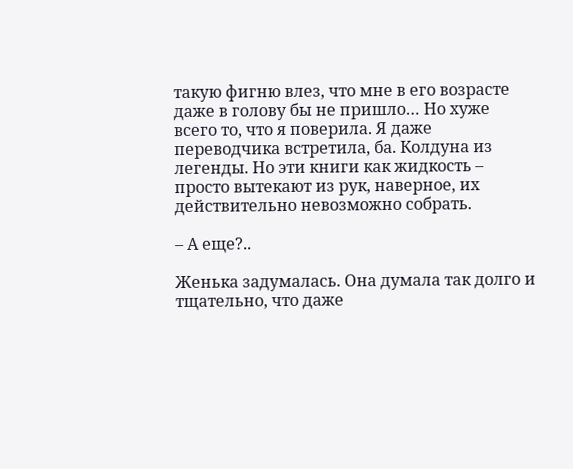такую фигню влез, что мне в его возрасте даже в голову бы не пришло… Но хуже всего то, что я поверила. Я даже переводчика встретила, ба. Колдуна из легенды. Но эти книги как жидкость – просто вытекают из рук, наверное, их действительно невозможно собрать.

– А еще?..

Женька задумалась. Она думала так долго и тщательно, что даже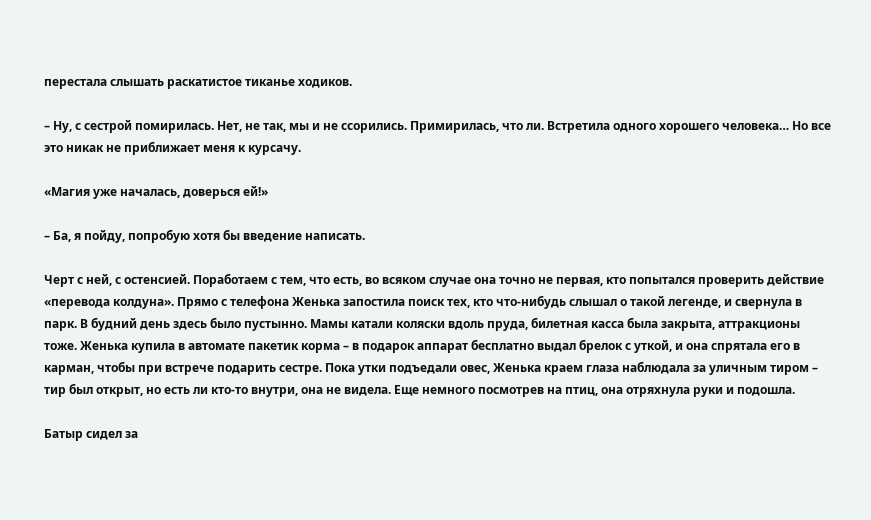перестала слышать раскатистое тиканье ходиков.

– Ну, с сестрой помирилась. Нет, не так, мы и не ссорились. Примирилась, что ли. Встретила одного хорошего человека… Но все это никак не приближает меня к курсачу.

«Магия уже началась, доверься ей!»

– Ба, я пойду, попробую хотя бы введение написать.

Черт с ней, с остенсией. Поработаем с тем, что есть, во всяком случае она точно не первая, кто попытался проверить действие «перевода колдуна». Прямо с телефона Женька запостила поиск тех, кто что-нибудь слышал о такой легенде, и свернула в парк. В будний день здесь было пустынно. Мамы катали коляски вдоль пруда, билетная касса была закрыта, аттракционы тоже. Женька купила в автомате пакетик корма – в подарок аппарат бесплатно выдал брелок с уткой, и она спрятала его в карман, чтобы при встрече подарить сестре. Пока утки подъедали овес, Женька краем глаза наблюдала за уличным тиром – тир был открыт, но есть ли кто-то внутри, она не видела. Еще немного посмотрев на птиц, она отряхнула руки и подошла.

Батыр сидел за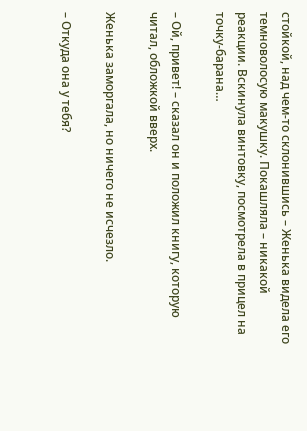стойкой, над чем-то склонившись – Женька видела его темноволосую макушку. Покашляла – никакой реакции. Вскинула винтовку, посмотрела в прицел на точку-барана…

– Ой, привет! – сказал он и положил книгу, которую читал, обложкой вверх.

Женька заморгала, но ничего не исчезло.

– Откуда она у тебя?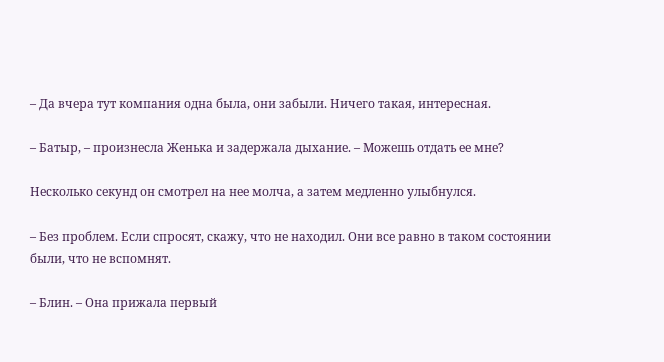– Да вчера тут компания одна была, они забыли. Ничего такая, интересная.

– Батыр, – произнесла Женька и задержала дыхание. – Можешь отдать ее мне?

Несколько секунд он смотрел на нее молча, а затем медленно улыбнулся.

– Без проблем. Если спросят, скажу, что не находил. Они все равно в таком состоянии были, что не вспомнят.

– Блин. – Она прижала первый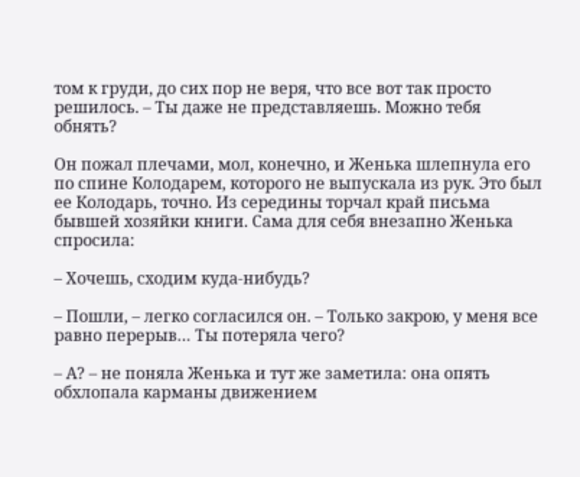том к груди, до сих пор не веря, что все вот так просто решилось. – Ты даже не представляешь. Можно тебя обнять?

Он пожал плечами, мол, конечно, и Женька шлепнула его по спине Колодарем, которого не выпускала из рук. Это был ее Колодарь, точно. Из середины торчал край письма бывшей хозяйки книги. Сама для себя внезапно Женька спросила:

– Хочешь, сходим куда-нибудь?

– Пошли, – легко согласился он. – Только закрою, у меня все равно перерыв… Ты потеряла чего?

– А? – не поняла Женька и тут же заметила: она опять обхлопала карманы движением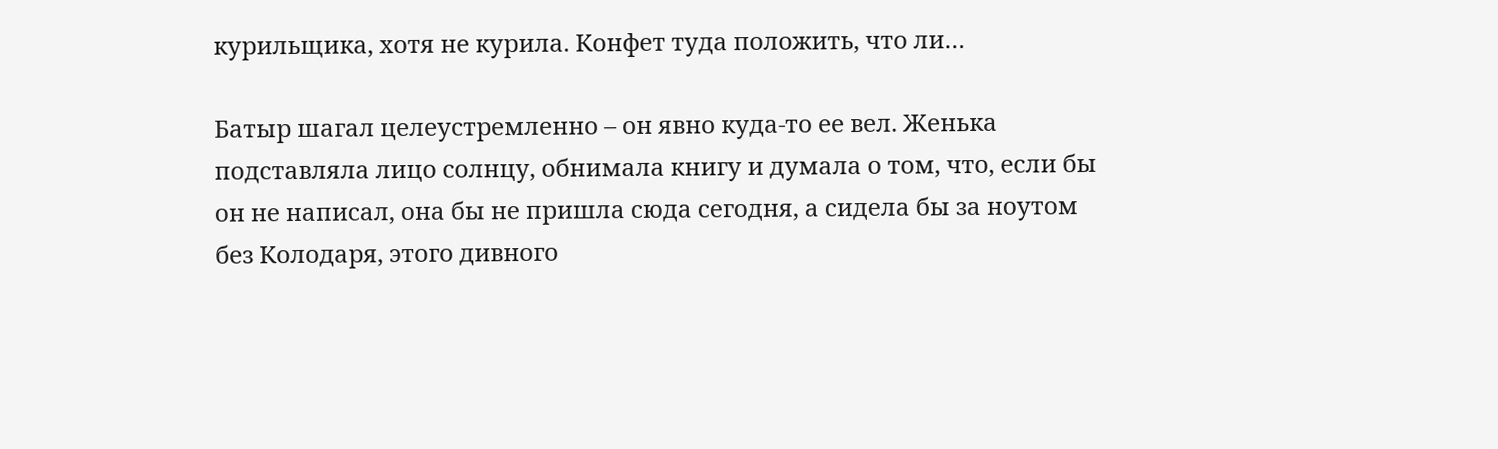курильщика, хотя не курила. Конфет туда положить, что ли…

Батыр шагал целеустремленно – он явно куда-то ее вел. Женька подставляла лицо солнцу, обнимала книгу и думала о том, что, если бы он не написал, она бы не пришла сюда сегодня, а сидела бы за ноутом без Колодаря, этого дивного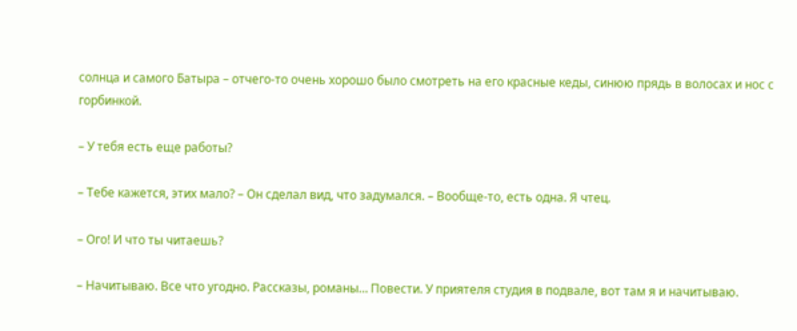солнца и самого Батыра – отчего-то очень хорошо было смотреть на его красные кеды, синюю прядь в волосах и нос с горбинкой.

– У тебя есть еще работы?

– Тебе кажется, этих мало? – Он сделал вид, что задумался. – Вообще-то, есть одна. Я чтец.

– Ого! И что ты читаешь?

– Начитываю. Все что угодно. Рассказы, романы… Повести. У приятеля студия в подвале, вот там я и начитываю.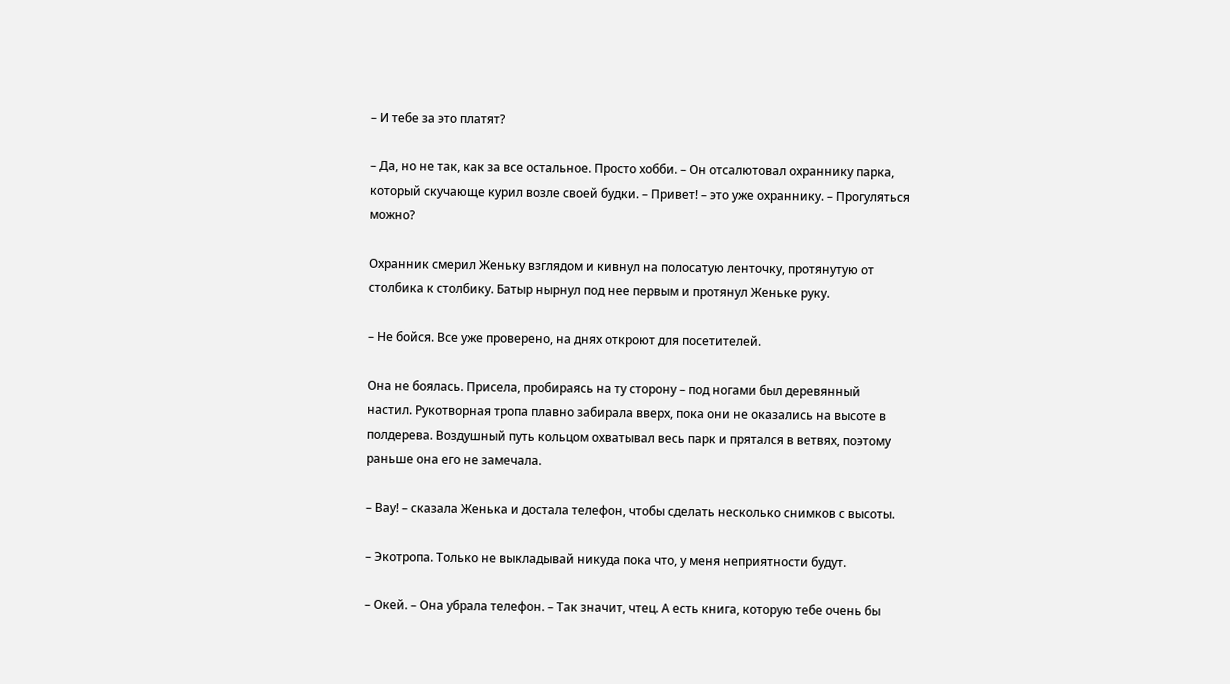– И тебе за это платят?

– Да, но не так, как за все остальное. Просто хобби. – Он отсалютовал охраннику парка, который скучающе курил возле своей будки. – Привет! – это уже охраннику. – Прогуляться можно?

Охранник смерил Женьку взглядом и кивнул на полосатую ленточку, протянутую от столбика к столбику. Батыр нырнул под нее первым и протянул Женьке руку.

– Не бойся. Все уже проверено, на днях откроют для посетителей.

Она не боялась. Присела, пробираясь на ту сторону – под ногами был деревянный настил. Рукотворная тропа плавно забирала вверх, пока они не оказались на высоте в полдерева. Воздушный путь кольцом охватывал весь парк и прятался в ветвях, поэтому раньше она его не замечала.

– Вау! – сказала Женька и достала телефон, чтобы сделать несколько снимков с высоты.

– Экотропа. Только не выкладывай никуда пока что, у меня неприятности будут.

– Окей. – Она убрала телефон. – Так значит, чтец. А есть книга, которую тебе очень бы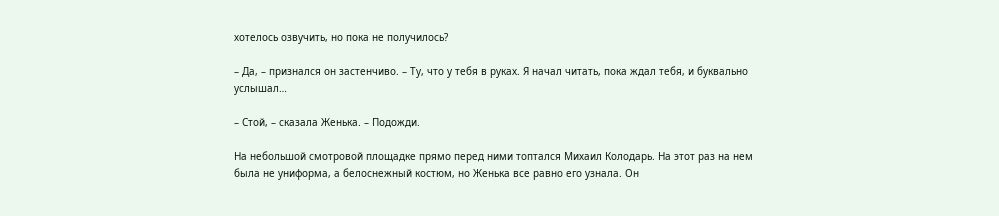хотелось озвучить, но пока не получилось?

– Да, – признался он застенчиво. – Ту, что у тебя в руках. Я начал читать, пока ждал тебя, и буквально услышал…

– Стой, – сказала Женька. – Подожди.

На небольшой смотровой площадке прямо перед ними топтался Михаил Колодарь. На этот раз на нем была не униформа, а белоснежный костюм, но Женька все равно его узнала. Он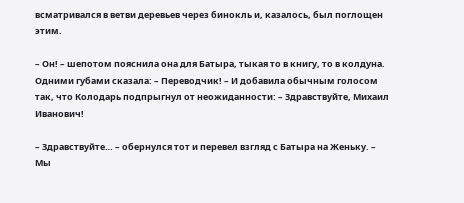всматривался в ветви деревьев через бинокль и, казалось, был поглощен этим.

– Он! – шепотом пояснила она для Батыра, тыкая то в книгу, то в колдуна. Одними губами сказала: – Переводчик! – И добавила обычным голосом так, что Колодарь подпрыгнул от неожиданности: – Здравствуйте, Михаил Иванович!

– Здравствуйте… – обернулся тот и перевел взгляд с Батыра на Женьку. – Мы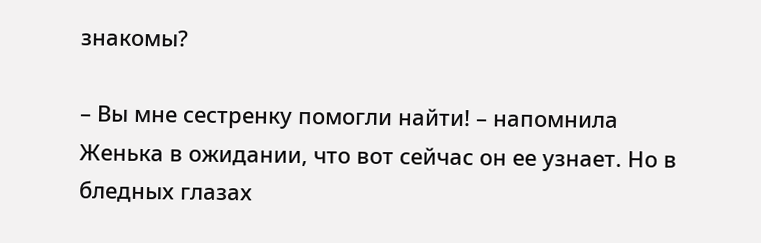знакомы?

– Вы мне сестренку помогли найти! – напомнила Женька в ожидании, что вот сейчас он ее узнает. Но в бледных глазах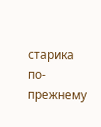старика по-прежнему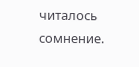читалось сомнение.